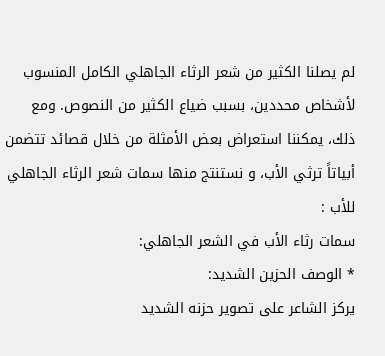لم يصلنا الكثير من شعر الرثاء الجاهلي الكامل المنسوب لأشخاص محددين، بسبب ضياع الكثير من النصوص. ومع ذلك، يمكننا استعراض بعض الأمثلة من خلال قصائد تتضمن أبياتاً ترثي الأب، و نستنتج منها سمات شعر الرثاء الجاهلي للأب :
سمات رثاء الأب في الشعر الجاهلي:
* الوصف الحزين الشديد:
يركز الشاعر على تصوير حزنه الشديد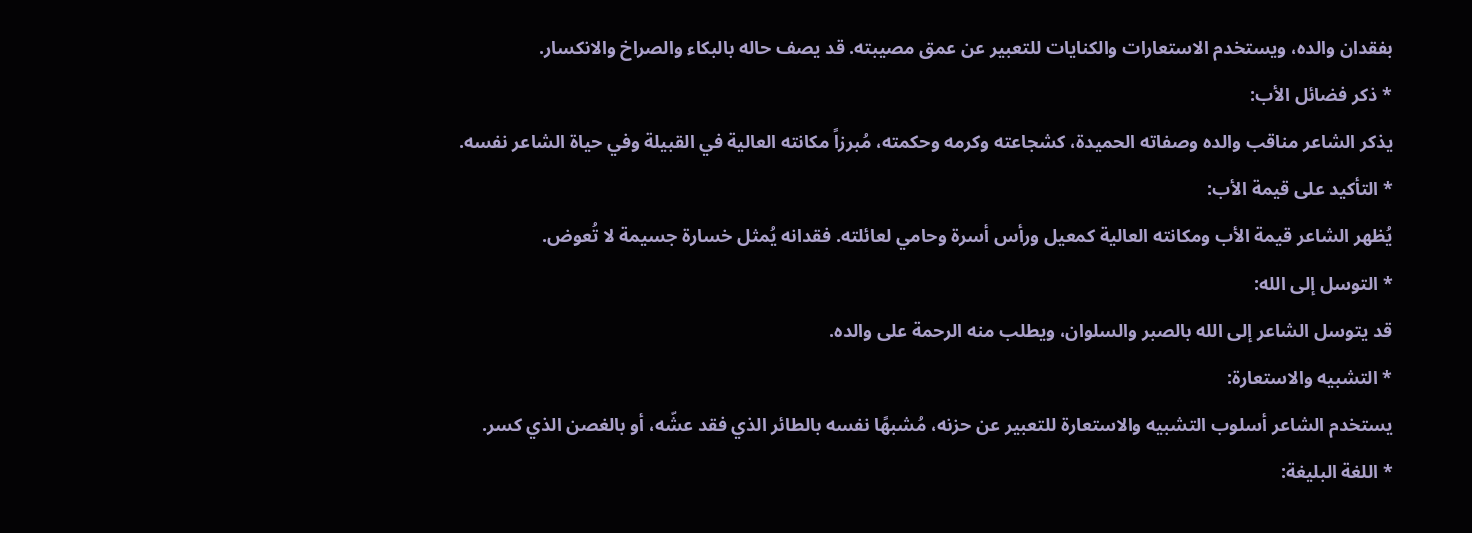بفقدان والده، ويستخدم الاستعارات والكنايات للتعبير عن عمق مصيبته. قد يصف حاله بالبكاء والصراخ والانكسار.
* ذكر فضائل الأب:
يذكر الشاعر مناقب والده وصفاته الحميدة، كشجاعته وكرمه وحكمته، مُبرزاً مكانته العالية في القبيلة وفي حياة الشاعر نفسه.
* التأكيد على قيمة الأب:
يُظهر الشاعر قيمة الأب ومكانته العالية كمعيل ورأس أسرة وحامي لعائلته. فقدانه يُمثل خسارة جسيمة لا تُعوض.
* التوسل إلى الله:
قد يتوسل الشاعر إلى الله بالصبر والسلوان، ويطلب منه الرحمة على والده.
* التشبيه والاستعارة:
يستخدم الشاعر أسلوب التشبيه والاستعارة للتعبير عن حزنه، مُشبهًا نفسه بالطائر الذي فقد عشّه، أو بالغصن الذي كسر.
* اللغة البليغة: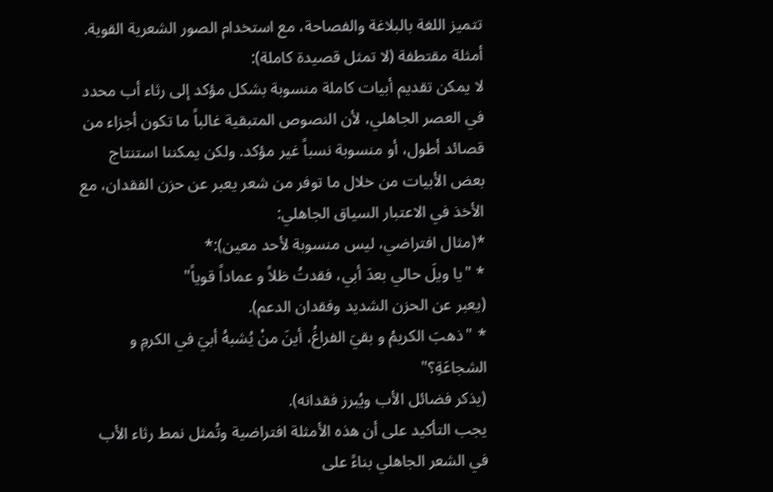تتميز اللغة بالبلاغة والفصاحة، مع استخدام الصور الشعرية القوية.
أمثلة مقتطفة (لا تمثل قصيدة كاملة):
لا يمكن تقديم أبيات كاملة منسوبة بشكل مؤكد إلى رثاء أب محدد في العصر الجاهلي، لأن النصوص المتبقية غالباً ما تكون أجزاء من قصائد أطول، أو منسوبة نسباً غير مؤكد. ولكن يمكننا استنتاج بعض الأبيات من خلال ما توفر من شعر يعبر عن حزن الفقدان، مع الأخذ في الاعتبار السياق الجاهلي:
*(مثال افتراضي، ليس منسوبة لأحد معين):*
* "يا ويلَ حالي بعدَ أبي، فقدتُ ظلاً و عماداً قوياً"
(يعبر عن الحزن الشديد وفقدان الدعم).
* "ذهبَ الكريمُ و بقيَ الفراغُ، أينَ منْ يُشبهُ أبيَ في الكرمِ و الشجاعَةِ؟"
(يذكر فضائل الأب ويُبرز فقدانه).
يجب التأكيد على أن هذه الأمثلة افتراضية وتُمثل نمط رثاء الأب في الشعر الجاهلي بناءً على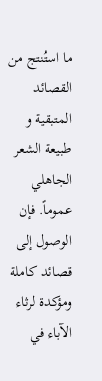ما استُنتج من القصائد المتبقية و طبيعة الشعر الجاهلي عموماً. فإن الوصول إلى قصائد كاملة ومؤكدة لرثاء الآباء في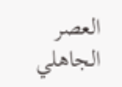العصر الجاهلي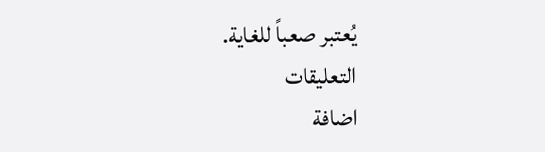يُعتبر صعباً للغاية.
التعليقات
اضافة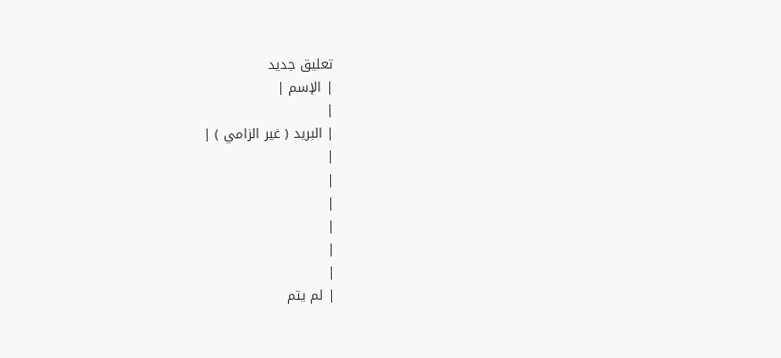تعليق جديد
| الإسم |
|
| البريد ( غير الزامي ) |
|
|
|
|
|
|
| لم يتم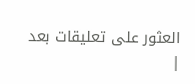العثور على تعليقات بعد |